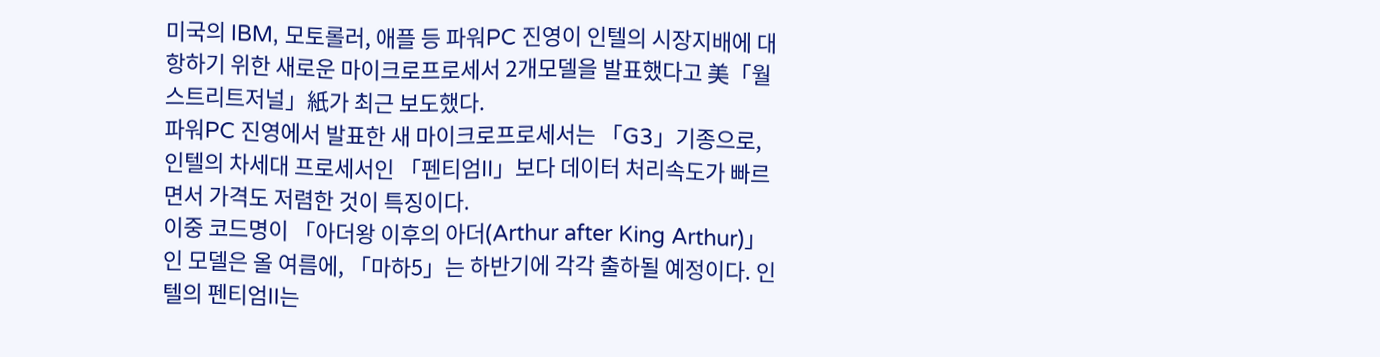미국의 IBM, 모토롤러, 애플 등 파워PC 진영이 인텔의 시장지배에 대항하기 위한 새로운 마이크로프로세서 2개모델을 발표했다고 美「월스트리트저널」紙가 최근 보도했다.
파워PC 진영에서 발표한 새 마이크로프로세서는 「G3」기종으로, 인텔의 차세대 프로세서인 「펜티엄II」보다 데이터 처리속도가 빠르면서 가격도 저렴한 것이 특징이다.
이중 코드명이 「아더왕 이후의 아더(Arthur after King Arthur)」인 모델은 올 여름에, 「마하5」는 하반기에 각각 출하될 예정이다. 인텔의 펜티엄II는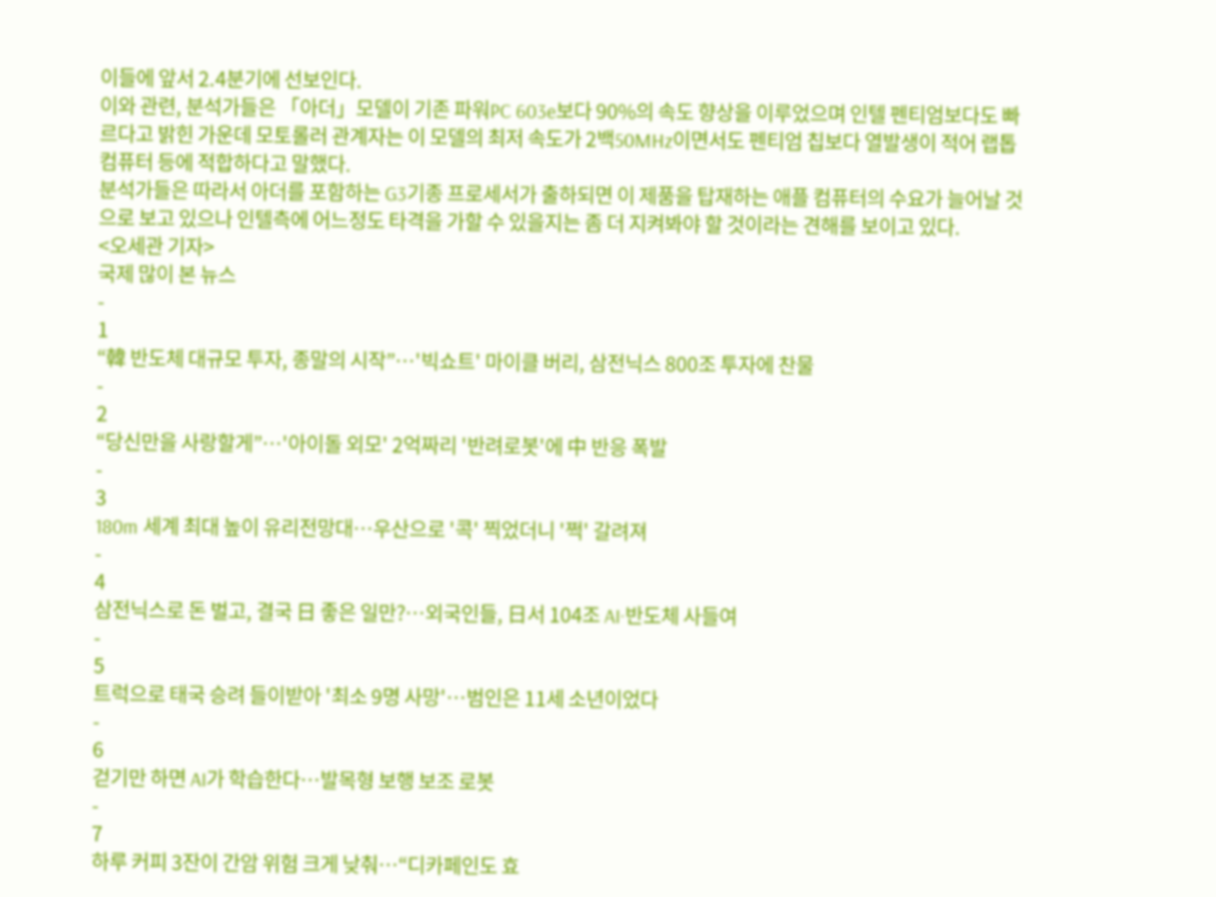이들에 앞서 2.4분기에 선보인다.
이와 관련, 분석가들은 「아더」모델이 기존 파워PC 603e보다 90%의 속도 향상을 이루었으며 인텔 펜티엄보다도 빠르다고 밝힌 가운데 모토롤러 관계자는 이 모델의 최저 속도가 2백50MHz이면서도 펜티엄 칩보다 열발생이 적어 랩톱 컴퓨터 등에 적합하다고 말했다.
분석가들은 따라서 아더를 포함하는 G3기종 프로세서가 출하되면 이 제품을 탑재하는 애플 컴퓨터의 수요가 늘어날 것으로 보고 있으나 인텔측에 어느정도 타격을 가할 수 있을지는 좀 더 지켜봐야 할 것이라는 견해를 보이고 있다.
<오세관 기자>
국제 많이 본 뉴스
-
1
“韓 반도체 대규모 투자, 종말의 시작”…'빅쇼트' 마이클 버리, 삼전닉스 800조 투자에 찬물
-
2
“당신만을 사랑할게”…'아이돌 외모' 2억짜리 '반려로봇'에 中 반응 폭발
-
3
180m 세계 최대 높이 유리전망대…우산으로 '콕' 찍었더니 '쩍' 갈려져
-
4
삼전닉스로 돈 벌고, 결국 日 좋은 일만?…외국인들, 日서 104조 AI·반도체 사들여
-
5
트럭으로 태국 승려 들이받아 '최소 9명 사망'…범인은 11세 소년이었다
-
6
걷기만 하면 AI가 학습한다…발목형 보행 보조 로봇
-
7
하루 커피 3잔이 간암 위험 크게 낮춰…“디카페인도 효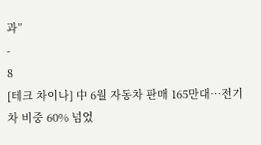과”
-
8
[테크 차이나] 中 6월 자동차 판매 165만대…전기차 비중 60% 넘었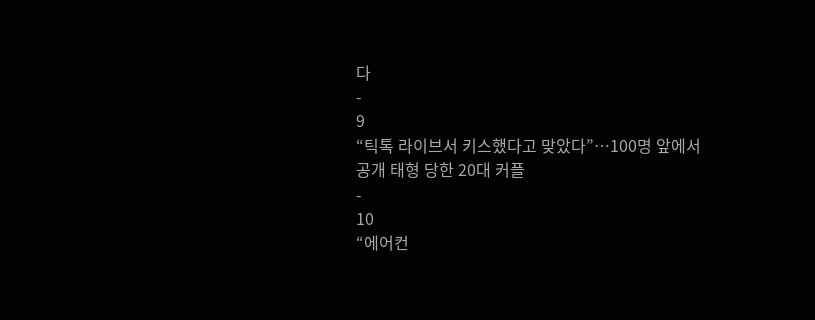다
-
9
“틱톡 라이브서 키스했다고 맞았다”…100명 앞에서 공개 태형 당한 20대 커플
-
10
“에어컨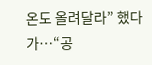온도 올려달라” 했다가…“공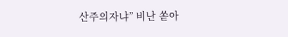산주의자냐” 비난 쏟아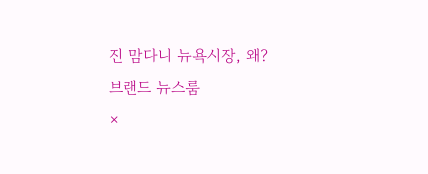진 맘다니 뉴욕시장, 왜?
브랜드 뉴스룸
×